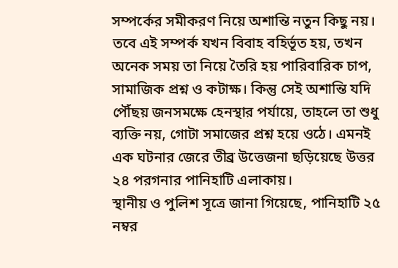সম্পর্কের সমীকরণ নিয়ে অশান্তি নতুন কিছু নয়। তবে এই সম্পর্ক যখন বিবাহ বহির্ভূত হয়, তখন অনেক সময় তা নিয়ে তৈরি হয় পারিবারিক চাপ, সামাজিক প্রশ্ন ও কটাক্ষ। কিন্তু সেই অশান্তি যদি পৌঁছয় জনসমক্ষে হেনস্থার পর্যায়ে, তাহলে তা শুধু ব্যক্তি নয়, গোটা সমাজের প্রশ্ন হয়ে ওঠে। এমনই এক ঘটনার জেরে তীব্র উত্তেজনা ছড়িয়েছে উত্তর ২৪ পরগনার পানিহাটি এলাকায়।
স্থানীয় ও পুলিশ সূত্রে জানা গিয়েছে, পানিহাটি ২৫ নম্বর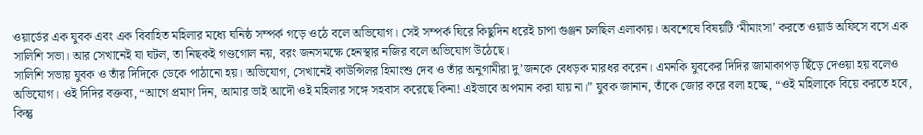ওয়ার্ডের এক যুবক এবং এক বিবাহিত মহিলার মধ্যে ঘনিষ্ঠ সম্পর্ক গড়ে ওঠে বলে অভিযোগ। সেই সম্পর্ক ঘিরে কিছুদিন ধরেই চাপা গুঞ্জন চলছিল এলাকায়। অবশেষে বিষয়টি ‘মীমাংসা’ করতে ওয়ার্ড অফিসে বসে এক সালিশি সভা। আর সেখানেই যা ঘটল, তা নিছকই গণ্ডগোল নয়, বরং জনসমক্ষে হেনস্থার নজির বলে অভিযোগ উঠেছে।
সালিশি সভায় যুবক ও তাঁর দিদিকে ডেকে পাঠানো হয়। অভিযোগ, সেখানেই কাউন্সিলর হিমাংশু দেব ও তাঁর অনুগামীরা দু’জনকে বেধড়ক মারধর করেন। এমনকি যুবকের দিদির জামাকাপড় ছিঁড়ে দেওয়া হয় বলেও অভিযোগ। ওই দিদির বক্তব্য, “আগে প্রমাণ দিন, আমার ভাই আদৌ ওই মহিলার সঙ্গে সহবাস করেছে কিনা! এইভাবে অপমান করা যায় না।” যুবক জানান, তাঁকে জোর করে বলা হচ্ছে, “ওই মহিলাকে বিয়ে করতে হবে, কিন্তু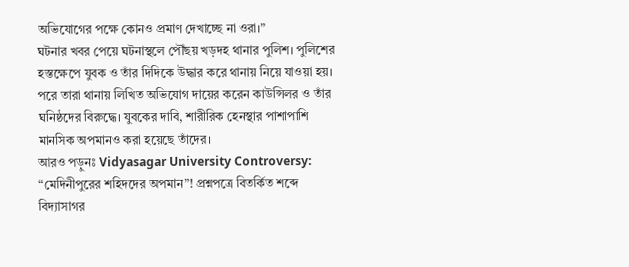অভিযোগের পক্ষে কোনও প্রমাণ দেখাচ্ছে না ওরা।”
ঘটনার খবর পেয়ে ঘটনাস্থলে পৌঁছয় খড়দহ থানার পুলিশ। পুলিশের হস্তক্ষেপে যুবক ও তাঁর দিদিকে উদ্ধার করে থানায় নিয়ে যাওয়া হয়। পরে তারা থানায় লিখিত অভিযোগ দায়ের করেন কাউন্সিলর ও তাঁর ঘনিষ্ঠদের বিরুদ্ধে। যুবকের দাবি, শারীরিক হেনস্থার পাশাপাশি মানসিক অপমানও করা হয়েছে তাঁদের।
আরও পড়ুনঃ Vidyasagar University Controversy: “মেদিনীপুরের শহিদদের অপমান”! প্রশ্নপত্রে বিতর্কিত শব্দে বিদ্যাসাগর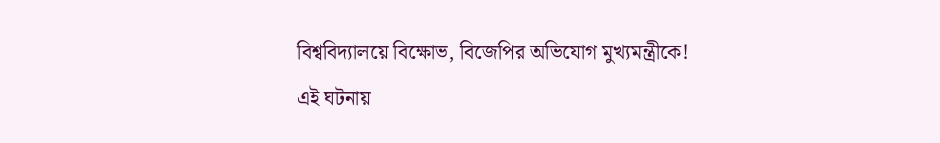বিশ্ববিদ্যালয়ে বিক্ষোভ, বিজেপির অভিযোগ মুখ্যমন্ত্রীকে!
এই ঘটনায়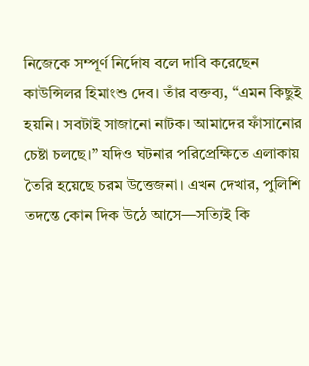নিজেকে সম্পূর্ণ নির্দোষ বলে দাবি করেছেন কাউন্সিলর হিমাংশু দেব। তাঁর বক্তব্য, “এমন কিছুই হয়নি। সবটাই সাজানো নাটক। আমাদের ফাঁসানোর চেষ্টা চলছে।” যদিও ঘটনার পরিপ্রেক্ষিতে এলাকায় তৈরি হয়েছে চরম উত্তেজনা। এখন দেখার, পুলিশি তদন্তে কোন দিক উঠে আসে—সত্যিই কি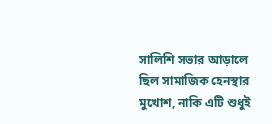সালিশি সভার আড়ালে ছিল সামাজিক হেনস্থার মুখোশ, নাকি এটি শুধুই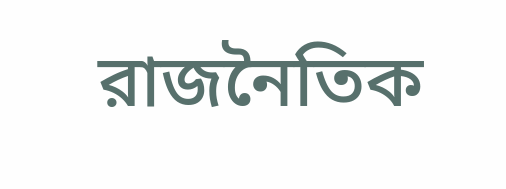রাজনৈতিক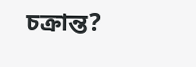চক্রান্ত?